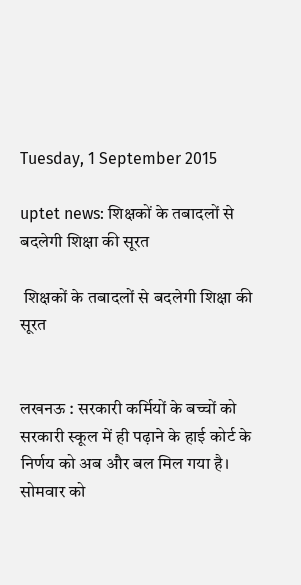Tuesday, 1 September 2015

uptet news: शिक्षकों के तबादलों से बदलेगी शिक्षा की सूरत

 शिक्षकों के तबादलों से बदलेगी शिक्षा की सूरत


लखनऊ : सरकारी कर्मियों के बच्चों को सरकारी स्कूल में ही पढ़ाने के हाई कोर्ट के निर्णय को अब और बल मिल गया है। सोमवार को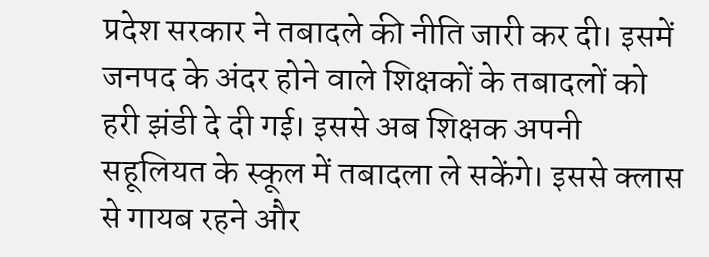प्रदेश सरकार ने तबादले की नीति जारी कर दी। इसमें जनपद के अंदर होने वाले शिक्षकों के तबादलों को हरी झंडी दे दी गई। इससे अब शिक्षक अपनी सहूलियत के स्कूल में तबादला ले सकेंगे। इससे क्लास से गायब रहने और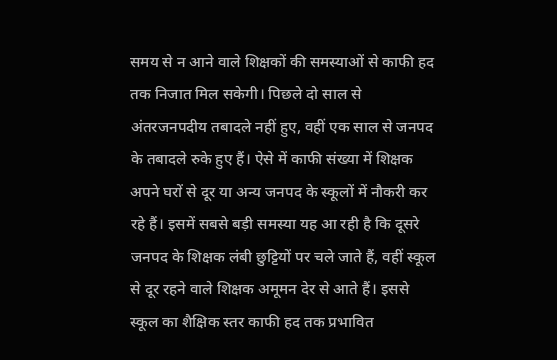समय से न आने वाले शिक्षकों की समस्याओं से काफी हद
तक निजात मिल सकेगी। पिछले दो साल से अंतरजनपदीय तबादले नहीं हुए, वहीं एक साल से जनपद के तबादले रुके हुए हैं। ऐसे में काफी संख्या में शिक्षक अपने घरों से दूर या अन्य जनपद के स्कूलों में नौकरी कर रहे हैं। इसमें सबसे बड़ी समस्या यह आ रही है कि दूसरे जनपद के शिक्षक लंबी छुट्टियों पर चले जाते हैं, वहीं स्कूल से दूर रहने वाले शिक्षक अमूमन देर से आते हैं। इससे स्कूल का शैक्षिक स्तर काफी हद तक प्रभावित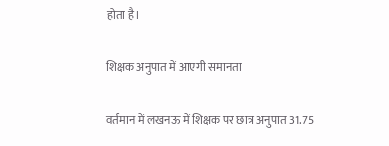होता है।

शिक्षक अनुपात में आएगी समानता

वर्तमान में लखनऊ में शिक्षक पर छात्र अनुपात 31.75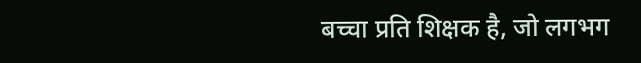बच्चा प्रति शिक्षक है, जो लगभग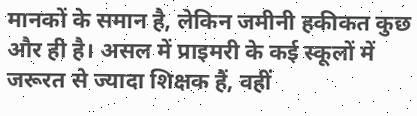मानकों के समान है, लेकिन जमीनी हकीकत कुछ और ही है। असल में प्राइमरी के कई स्कूलों में जरूरत से ज्यादा शिक्षक हैं, वहीं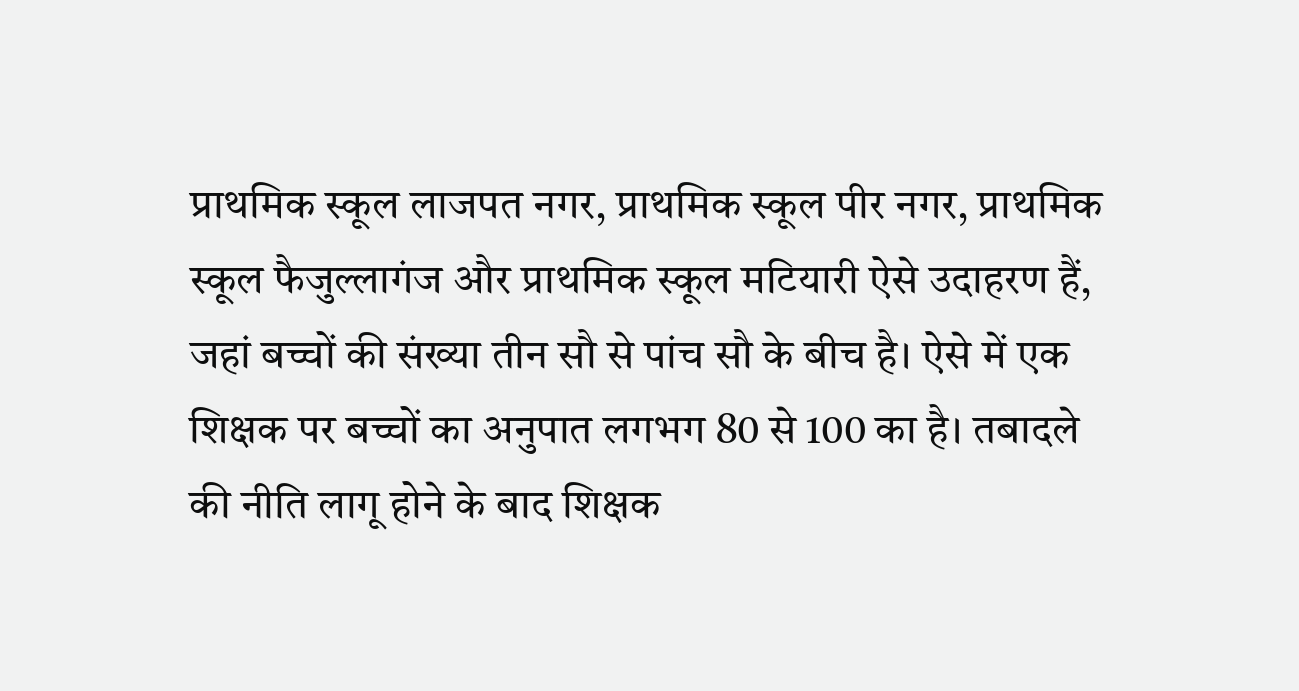प्राथमिक स्कूल लाजपत नगर, प्राथमिक स्कूल पीर नगर, प्राथमिक स्कूल फैजुल्लागंज और प्राथमिक स्कूल मटियारी ऐसे उदाहरण हैं, जहां बच्चों की संख्या तीन सौ से पांच सौ के बीच है। ऐसे में एक शिक्षक पर बच्चों का अनुपात लगभग 80 से 100 का है। तबादले की नीति लागू होने के बाद शिक्षक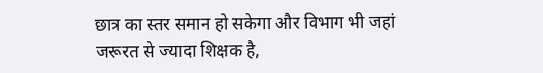छात्र का स्तर समान हो सकेगा और विभाग भी जहां जरूरत से ज्यादा शिक्षक है,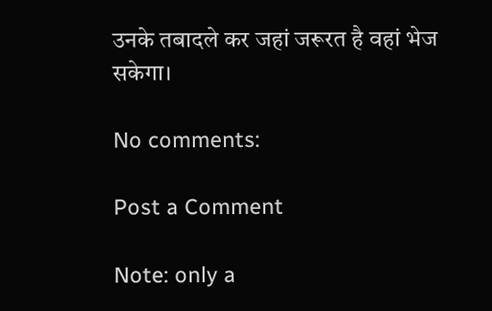उनके तबादले कर जहां जरूरत है वहां भेज सकेगा।

No comments:

Post a Comment

Note: only a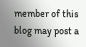member of this blog may post a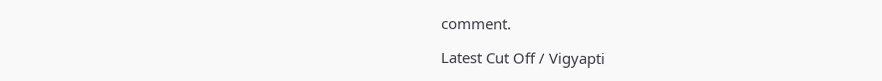comment.

Latest Cut Off / Vigyapti